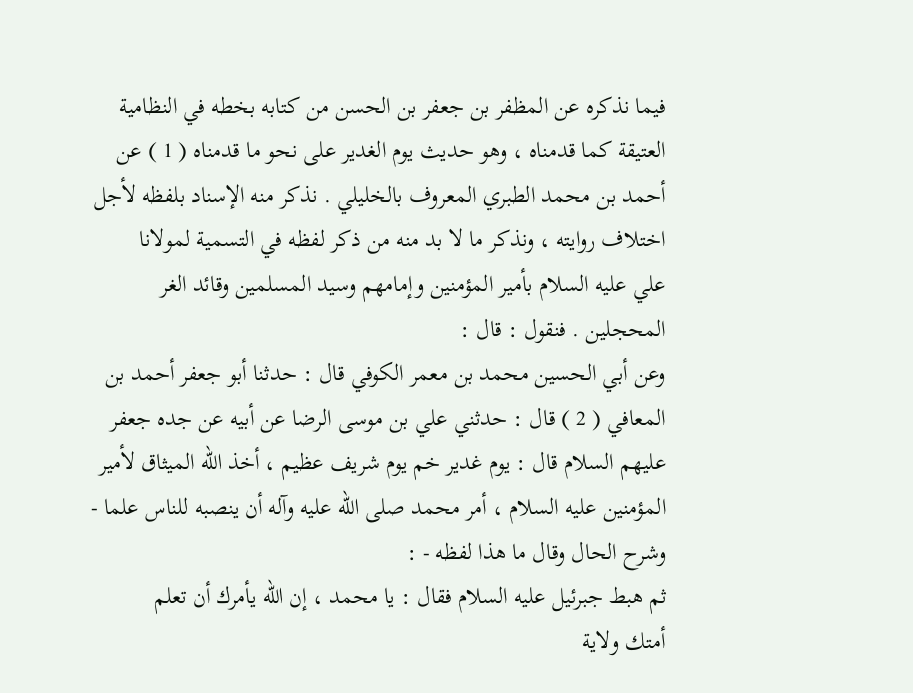فيما نذكره عن المظفر بن جعفر بن الحسن من كتابه بخطه في النظامية
العتيقة كما قدمناه ، وهو حديث يوم الغدير على نحو ما قدمناه ( 1 ) عن
أحمد بن محمد الطبري المعروف بالخليلي . نذكر منه الإسناد بلفظه لأجل
اختلاف روايته ، ونذكر ما لا بد منه من ذكر لفظه في التسمية لمولانا
علي عليه السلام بأمير المؤمنين وإمامهم وسيد المسلمين وقائد الغر
المحجلين . فنقول : قال :
وعن أبي الحسين محمد بن معمر الكوفي قال : حدثنا أبو جعفر أحمد بن
المعافي ( 2 ) قال : حدثني علي بن موسى الرضا عن أبيه عن جده جعفر
عليهم السلام قال : يوم غدير خم يوم شريف عظيم ، أخذ الله الميثاق لأمير
المؤمنين عليه السلام ، أمر محمد صلى الله عليه وآله أن ينصبه للناس علما -
وشرح الحال وقال ما هذا لفظه - :
ثم هبط جبرئيل عليه السلام فقال : يا محمد ، إن الله يأمرك أن تعلم
أمتك ولاية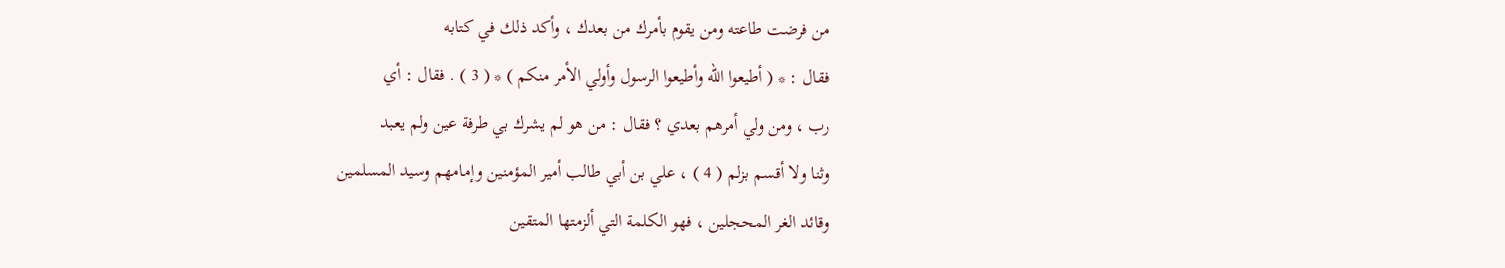من فرضت طاعته ومن يقوم بأمرك من بعدك ، وأكد ذلك في كتابه
فقال : * ( أطيعوا الله وأطيعوا الرسول وأولي الأمر منكم ) * ( 3 ) . فقال : أي
رب ، ومن ولي أمرهم بعدي ؟ فقال : من هو لم يشرك بي طرفة عين ولم يعبد
وثنا ولا أقسم بزلم ( 4 ) ، علي بن أبي طالب أمير المؤمنين وإمامهم وسيد المسلمين
وقائد الغر المحجلين ، فهو الكلمة التي ألزمتها المتقين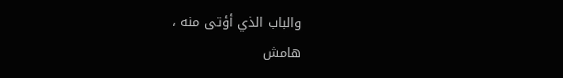والباب الذي أؤتى منه ،
هامش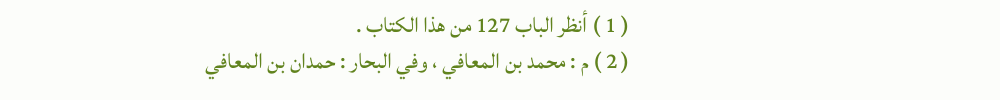( 1 ) أنظر الباب 127 من هذا الكتاب .
( 2 ) م : محمد بن المعافي ، وفي البحار : حمدان بن المعافي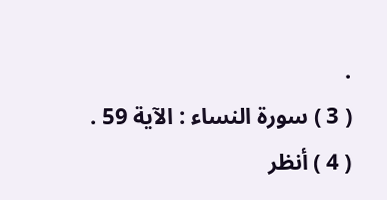.
( 3 ) سورة النساء : الآية 59 .
( 4 ) أنظر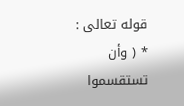قوله تعالى : * ( وأن تستقسموا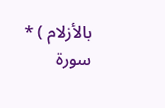بالأزلام ) * سورة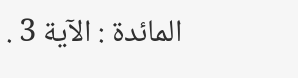المائدة : الآية 3 .